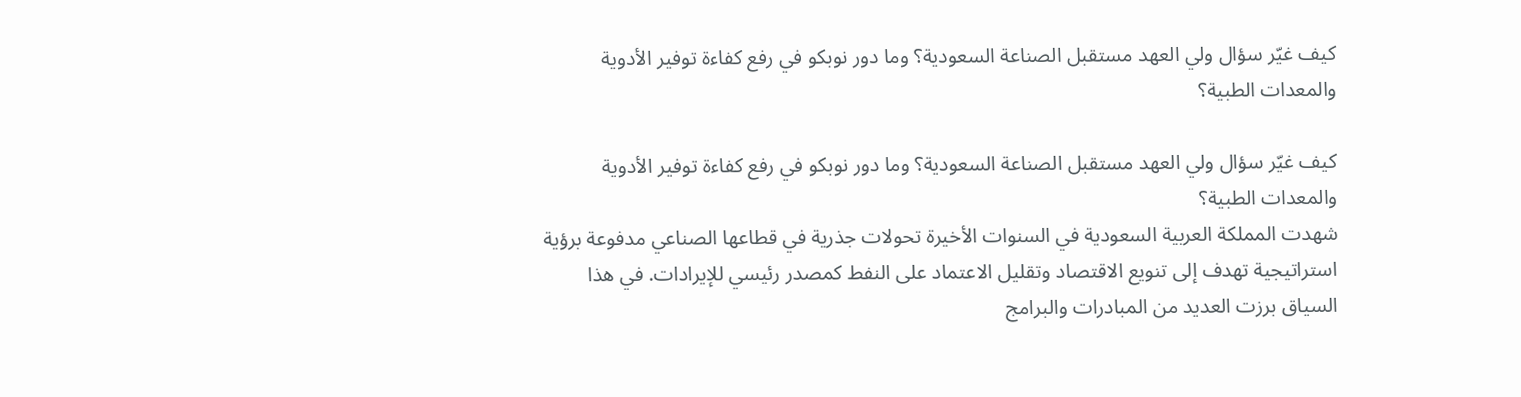كيف غيّر سؤال ولي العهد مستقبل الصناعة السعودية؟ وما دور نوبكو في رفع كفاءة توفير الأدوية والمعدات الطبية؟

كيف غيّر سؤال ولي العهد مستقبل الصناعة السعودية؟ وما دور نوبكو في رفع كفاءة توفير الأدوية والمعدات الطبية؟
شهدت المملكة العربية السعودية في السنوات الأخيرة تحولات جذرية في قطاعها الصناعي مدفوعة برؤية استراتيجية تهدف إلى تنويع الاقتصاد وتقليل الاعتماد على النفط كمصدر رئيسي للإيرادات. في هذا السياق برزت العديد من المبادرات والبرامج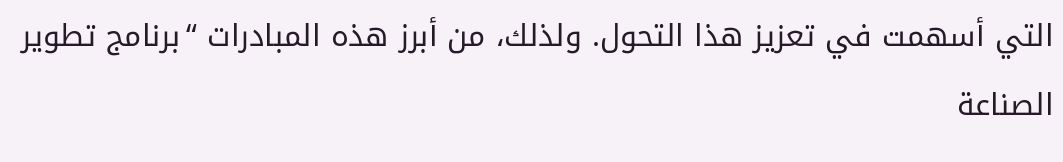التي أسهمت في تعزيز هذا التحول. ولذلك، من أبرز هذه المبادرات “برنامج تطوير الصناعة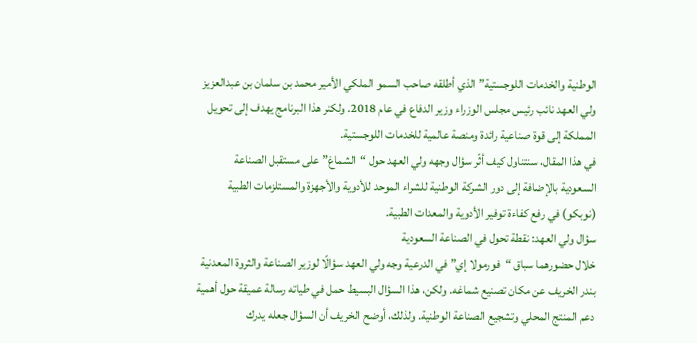الوطنية والخدمات اللوجستية” الذي أطلقه صاحب السمو الملكي الأمير محمد بن سلمان بن عبدالعزيز ولي العهد نائب رئيس مجلس الوزراء وزير الدفاع في عام 2018. ولكنر هذا البرنامج يهدف إلى تحويل المملكة إلى قوة صناعية رائدة ومنصة عالمية للخدمات اللوجستية.
في هذا المقال، سنتناول كيف أثّر سؤال وجهه ولي العهد حول “الشماغ” على مستقبل الصناعة السعودية بالإضافة إلى دور الشركة الوطنية للشراء الموحد للأدوية والأجهزة والمستلزمات الطبية (نوبكو) في رفع كفاءة توفير الأدوية والمعدات الطبية.
سؤال ولي العهد: نقطة تحول في الصناعة السعودية
خلال حضورهما سباق “فورمولا إي” في الدرعية وجه ولي العهد سؤالًا لوزير الصناعة والثروة المعدنية بندر الخريف عن مكان تصنيع شماغه. ولكن، هذا السؤال البسيط حمل في طياته رسالة عميقة حول أهمية دعم المنتج المحلي وتشجيع الصناعة الوطنية. ولذلك، أوضح الخريف أن السؤال جعله يدرك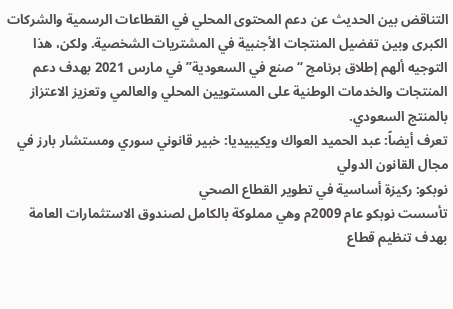التناقض بين الحديث عن دعم المحتوى المحلي في القطاعات الرسمية والشركات الكبرى وبين تفضيل المنتجات الأجنبية في المشتريات الشخصية. ولكن، هذا التوجيه ألهم إطلاق برنامج “صنع في السعودية” في مارس 2021 بهدف دعم المنتجات والخدمات الوطنية على المستويين المحلي والعالمي وتعزيز الاعتزاز بالمنتج السعودي.
تعرف أيضاً: عبد الحميد العواك ويكيبيديا: خبير قانوني سوري ومستشار بارز في مجال القانون الدولي
نوبكو: ركيزة أساسية في تطوير القطاع الصحي
تأسست نوبكو عام 2009م وهي مملوكة بالكامل لصندوق الاستثمارات العامة بهدف تنظيم قطاع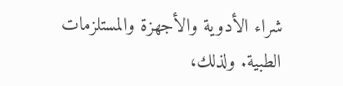شراء الأدوية والأجهزة والمستلزمات الطبية. ولذلك،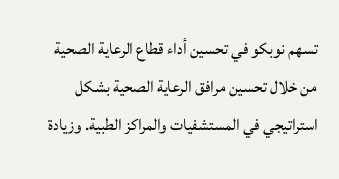تسهم نوبكو في تحسين أداء قطاع الرعاية الصحية من خلال تحسين مرافق الرعاية الصحية بشكل استراتيجي في المستشفيات والمراكز الطبية. وزيادة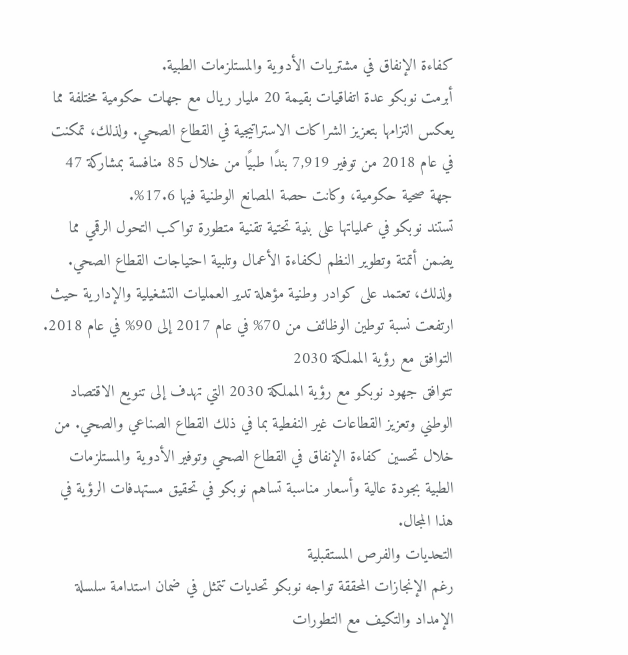كفاءة الإنفاق في مشتريات الأدوية والمستلزمات الطبية.
أبرمت نوبكو عدة اتفاقيات بقيمة 20 مليار ريال مع جهات حكومية مختلفة مما يعكس التزامها بتعزيز الشراكات الاستراتيجية في القطاع الصحي. ولذلك، تمكنت في عام 2018 من توفير 7,919 بندًا طبيًا من خلال 85 منافسة بمشاركة 47 جهة صحية حكومية، وكانت حصة المصانع الوطنية فيها 17.6%.
تستند نوبكو في عملياتها على بنية تحتية تقنية متطورة تواكب التحول الرقمي مما يضمن أتمتة وتطوير النظم لكفاءة الأعمال وتلبية احتياجات القطاع الصحي. ولذلك، تعتمد على كوادر وطنية مؤهلة تدير العمليات التشغيلية والإدارية حيث ارتفعت نسبة توطين الوظائف من 70% في عام 2017 إلى 90% في عام 2018.
التوافق مع رؤية المملكة 2030
تتوافق جهود نوبكو مع رؤية المملكة 2030 التي تهدف إلى تنويع الاقتصاد الوطني وتعزيز القطاعات غير النفطية بما في ذلك القطاع الصناعي والصحي. من خلال تحسين كفاءة الإنفاق في القطاع الصحي وتوفير الأدوية والمستلزمات الطبية بجودة عالية وأسعار مناسبة تساهم نوبكو في تحقيق مستهدفات الرؤية في هذا المجال.
التحديات والفرص المستقبلية
رغم الإنجازات المحققة تواجه نوبكو تحديات تتمثل في ضمان استدامة سلسلة الإمداد والتكيف مع التطورات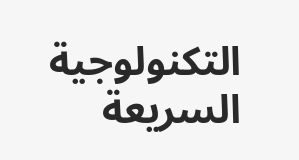التكنولوجية السريعة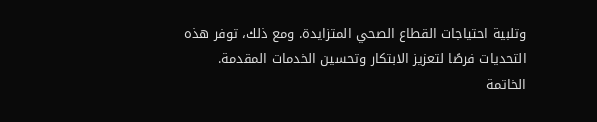وتلبية احتياجات القطاع الصحي المتزايدة. ومع ذلك، توفر هذه التحديات فرصًا لتعزيز الابتكار وتحسين الخدمات المقدمة.
الخاتمة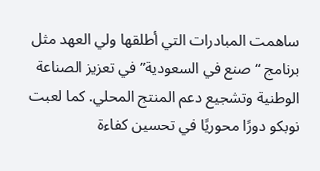ساهمت المبادرات التي أطلقها ولي العهد مثل برنامج “صنع في السعودية” في تعزيز الصناعة الوطنية وتشجيع دعم المنتج المحلي. كما لعبت نوبكو دورًا محوريًا في تحسين كفاءة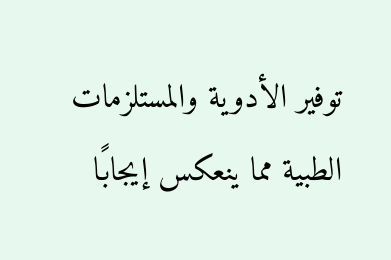توفير الأدوية والمستلزمات الطبية مما ينعكس إيجابًا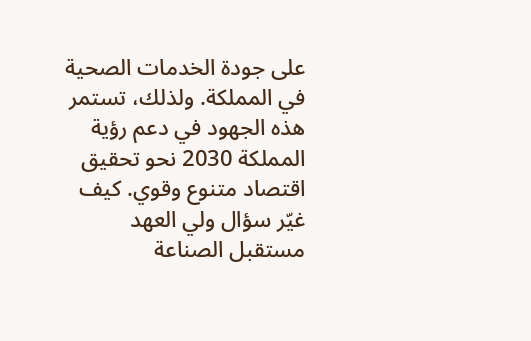على جودة الخدمات الصحية في المملكة. ولذلك، تستمر هذه الجهود في دعم رؤية المملكة 2030 نحو تحقيق اقتصاد متنوع وقوي. كيف غيّر سؤال ولي العهد مستقبل الصناعة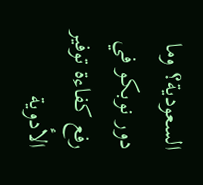السعودية؟ وما دور نوبكو في رفع كفاءة توفير الأدوية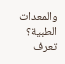والمعدات الطبية؟
تعرف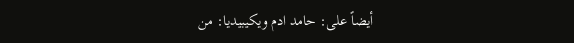أيضاً على: حامد ادم ويكيبيديا: من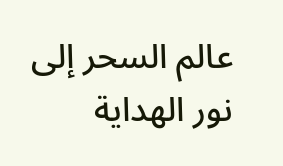عالم السحر إلى نور الهداية